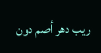ريب دهر أصم دون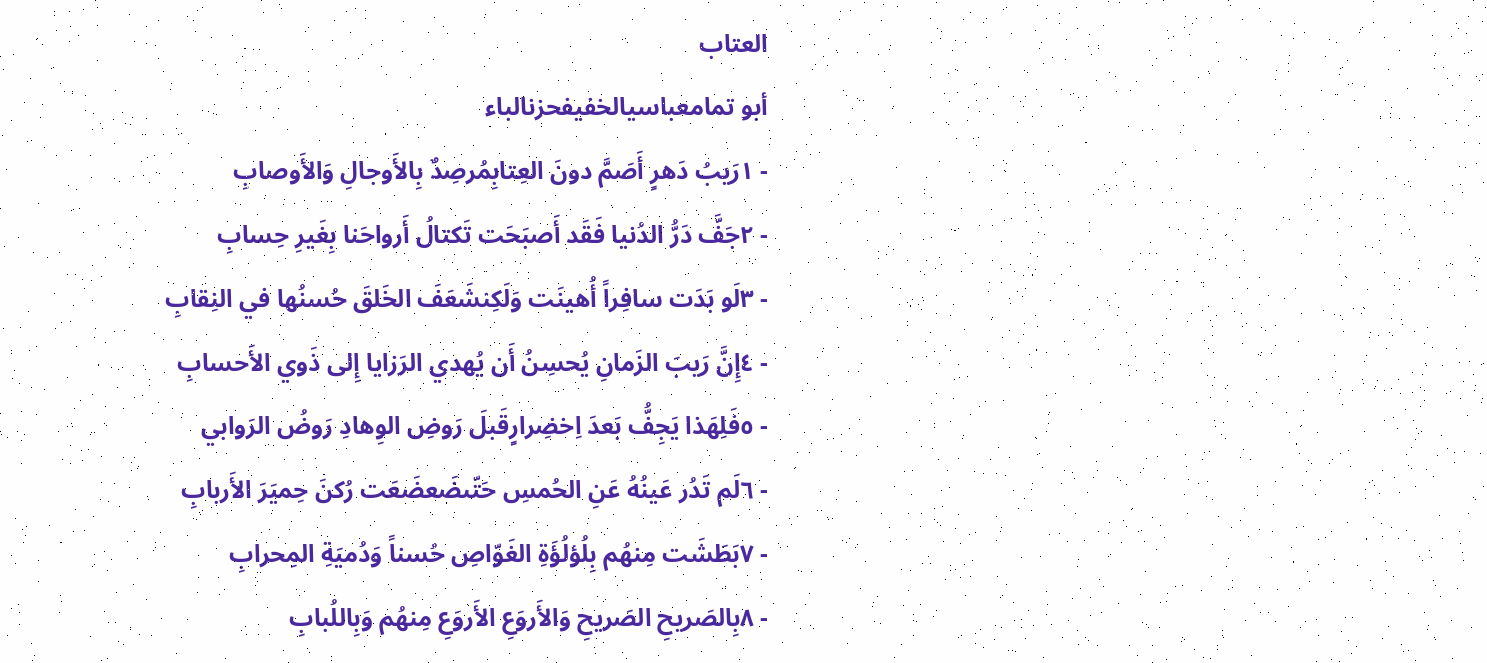العتاب
أبو تمامعباسيالخفيفحزنالباء
- ١رَيبُ دَهرٍ أَصَمَّ دونَ العِتابِمُرصِدٌ بِالأَوجالِ وَالأَوصابِ
- ٢جَفَّ دَرُّ الدُنيا فَقَد أَصبَحَت تَكتالُ أَرواحَنا بِغَيرِ حِسابِ
- ٣لَو بَدَت سافِراً أُهينَت وَلَكِنشَعَفَ الخَلقَ حُسنُها في النِقابِ
- ٤إِنَّ رَيبَ الزَمانِ يُحسِنُ أَن يُهدي الرَزايا إِلى ذَوي الأَحسابِ
- ٥فَلِهَذا يَجِفُّ بَعدَ اِخضِرارٍقَبلَ رَوضِ الوِهادِ رَوضُ الرَوابي
- ٦لَم تَدُر عَينُهُ عَنِ الحُمسِ حَتّىضَعضَعَت رُكنَ حِميَرَ الأَربابِ
- ٧بَطَشَت مِنهُم بِلُؤلُؤَةِ الغَوّاصِ حُسناً وَدُميَةِ المِحرابِ
- ٨بِالصَريحِ الصَريحِ وَالأَروَعِ الأَروَعِ مِنهُم وَبِاللُبابِ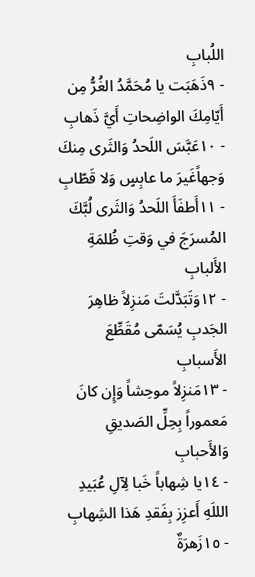اللُبابِ
- ٩ذَهَبَت يا مُحَمَّدُ الغُرُّ مِن أَيّامِكَ الواضِحاتِ أَيَّ ذَهابِ
- ١٠عَبَّسَ اللَحدُ وَالثَرى مِنكَ وَجهاًغَيرَ ما عابِسٍ وَلا قَطّابِ
- ١١أَطفَأَ اللَحدُ وَالثَرى لُبَّكَ المُسرَجَ في وَقتِ ظُلمَةِ الأَلبابِ
- ١٢وَتَبَدَّلتَ مَنزِلاً ظاهِرَ الجَدبِ يُسَمّى مُقَطِّعَ الأَسبابِ
- ١٣مَنزِلاً موحِشاً وَإِن كانَ مَعموراً بِحِلِّ الصَديقِ وَالأَحبابِ
- ١٤يا شِهاباً خَبا لِآلِ عُبَيدِ الللَهِ أَعزِز بِفَقدِ هَذا الشِهابِ
- ١٥زَهرَةٌ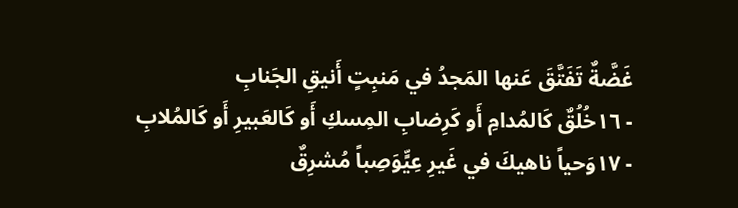غَضَّةٌ تَفَتَّقَ عَنها المَجدُ في مَنبِتٍ أَنيقِ الجَنابِ
- ١٦خُلُقٌ كَالمُدامِ أَو كَرِضابِ المِسكِ أَو كَالعَبيرِ أَو كَالمُلابِ
- ١٧وَحياً ناهيكَ في غَيرِ عِيٍّوَصِباً مُشرِقٌ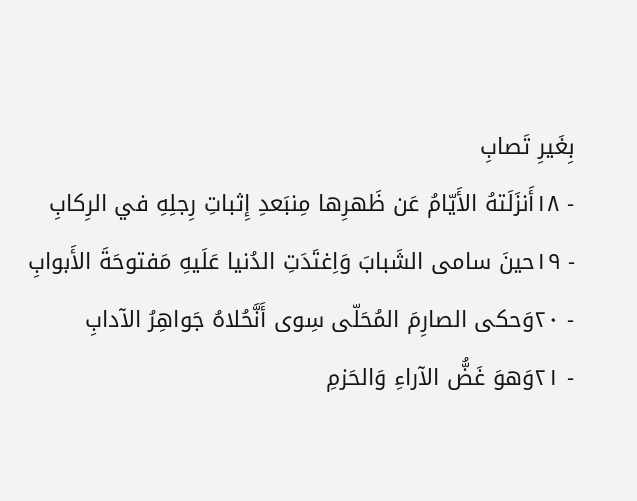بِغَيرِ تَصابِ
- ١٨أَنزَلَتهُ الأَيّامُ عَن ظَهرِها مِنبَعدِ إِثباتِ رِجلِهِ في الرِكابِ
- ١٩حينَ سامى الشَبابَ وَاِغتَدَتِ الدُنيا عَلَيهِ مَفتوحَةَ الأَبوابِ
- ٢٠وَحكى الصارِمَ المُحَلّى سِوى أَنَّحُلاهُ جَواهِرُ الآدابِ
- ٢١وَهوَ غَضُّ الآراءِ وَالحَزمِ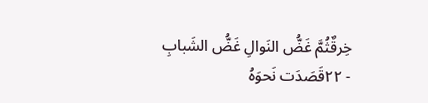خِرقٌثُمَّ غَضُّ النَوالِ غَضُّ الشَبابِ
- ٢٢قَصَدَت نَحوَهُ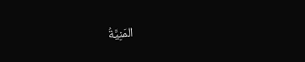المَنِيَّةُ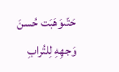حَتّىوَهَبَت حُسنَ وَجهِهِ لِلتُرابِ